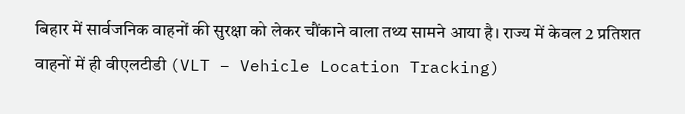बिहार में सार्वजनिक वाहनों की सुरक्षा को लेकर चौंकाने वाला तथ्य सामने आया है। राज्य में केवल 2 प्रतिशत वाहनों में ही वीएलटीडी (VLT – Vehicle Location Tracking)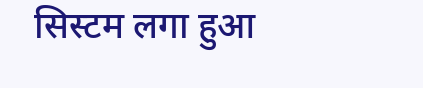सिस्टम लगा हुआ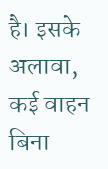है। इसके अलावा, कई वाहन बिना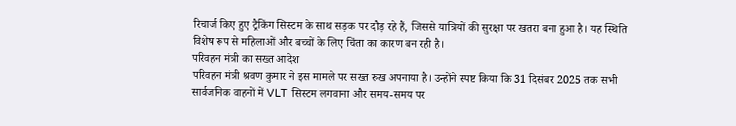रिचार्ज किए हुए ट्रैकिंग सिस्टम के साथ सड़क पर दौड़ रहे हैं, जिससे यात्रियों की सुरक्षा पर खतरा बना हुआ है। यह स्थिति विशेष रूप से महिलाओं और बच्चों के लिए चिंता का कारण बन रही है।
परिवहन मंत्री का सख्त आदेश
परिवहन मंत्री श्रवण कुमार ने इस मामले पर सख्त रुख अपनाया है। उन्होंने स्पष्ट किया कि 31 दिसंबर 2025 तक सभी सार्वजनिक वाहनों में VLT सिस्टम लगवाना और समय-समय पर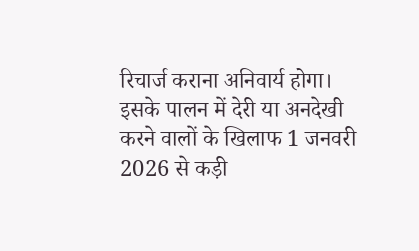रिचार्ज कराना अनिवार्य होगा। इसके पालन में देरी या अनदेखी करने वालों के खिलाफ 1 जनवरी 2026 से कड़ी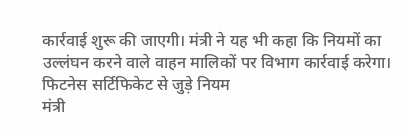कार्रवाई शुरू की जाएगी। मंत्री ने यह भी कहा कि नियमों का उल्लंघन करने वाले वाहन मालिकों पर विभाग कार्रवाई करेगा।
फिटनेस सर्टिफिकेट से जुड़े नियम
मंत्री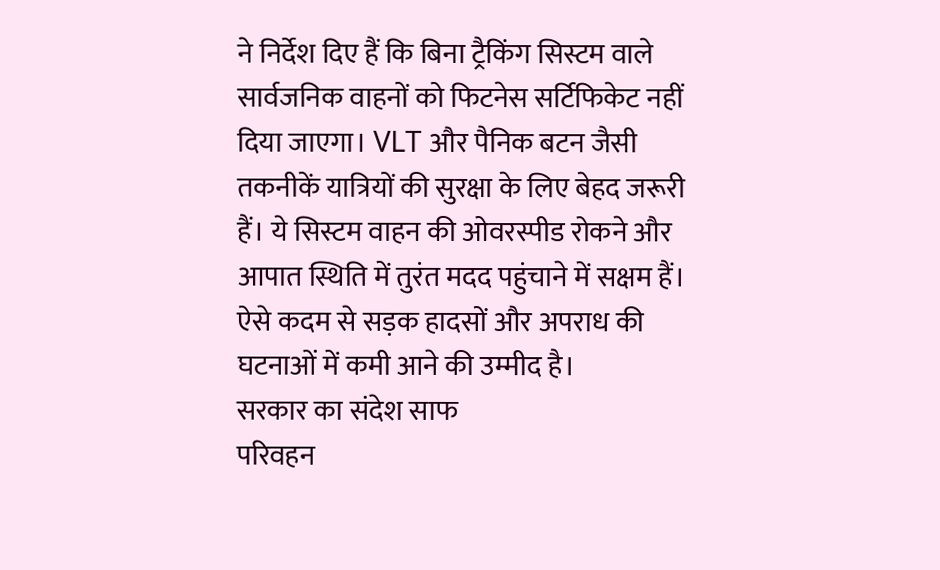ने निर्देश दिए हैं कि बिना ट्रैकिंग सिस्टम वाले सार्वजनिक वाहनों को फिटनेस सर्टिफिकेट नहीं दिया जाएगा। VLT और पैनिक बटन जैसी तकनीकें यात्रियों की सुरक्षा के लिए बेहद जरूरी हैं। ये सिस्टम वाहन की ओवरस्पीड रोकने और आपात स्थिति में तुरंत मदद पहुंचाने में सक्षम हैं। ऐसे कदम से सड़क हादसों और अपराध की घटनाओं में कमी आने की उम्मीद है।
सरकार का संदेश साफ
परिवहन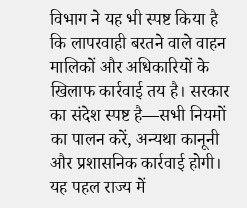विभाग ने यह भी स्पष्ट किया है कि लापरवाही बरतने वाले वाहन मालिकों और अधिकारियों के खिलाफ कार्रवाई तय है। सरकार का संदेश स्पष्ट है—सभी नियमों का पालन करें, अन्यथा कानूनी और प्रशासनिक कार्रवाई होगी। यह पहल राज्य में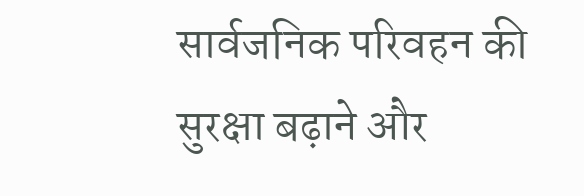सार्वजनिक परिवहन की सुरक्षा बढ़ाने और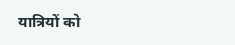यात्रियों को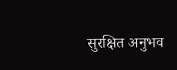सुरक्षित अनुभव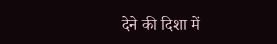देने की दिशा में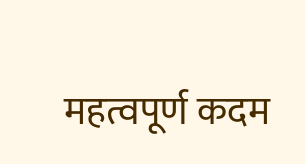महत्वपूर्ण कदम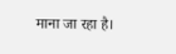माना जा रहा है।